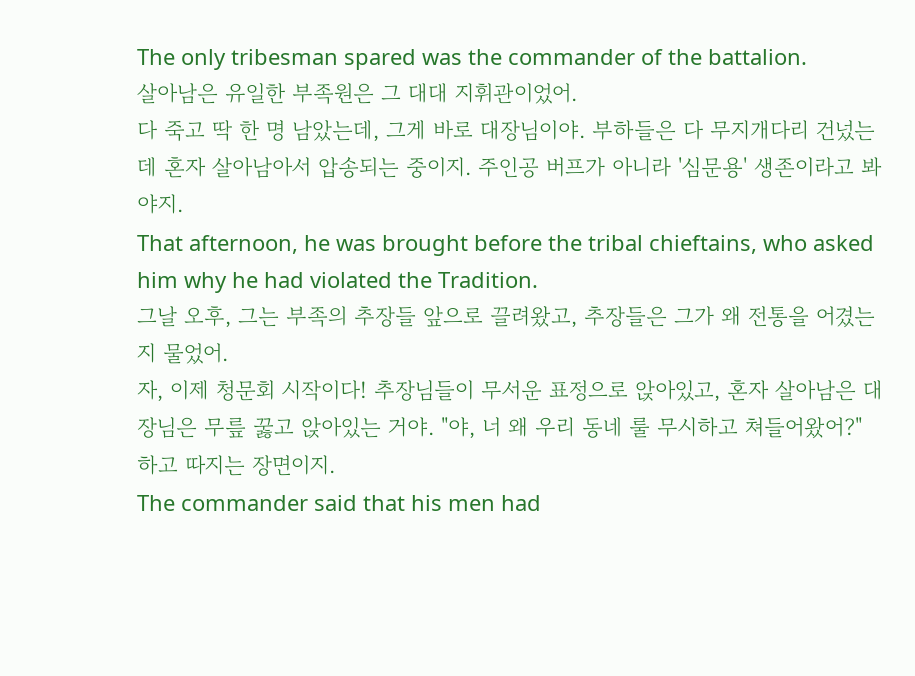The only tribesman spared was the commander of the battalion.
살아남은 유일한 부족원은 그 대대 지휘관이었어.
다 죽고 딱 한 명 남았는데, 그게 바로 대장님이야. 부하들은 다 무지개다리 건넜는데 혼자 살아남아서 압송되는 중이지. 주인공 버프가 아니라 '심문용' 생존이라고 봐야지.
That afternoon, he was brought before the tribal chieftains, who asked him why he had violated the Tradition.
그날 오후, 그는 부족의 추장들 앞으로 끌려왔고, 추장들은 그가 왜 전통을 어겼는지 물었어.
자, 이제 청문회 시작이다! 추장님들이 무서운 표정으로 앉아있고, 혼자 살아남은 대장님은 무릎 꿇고 앉아있는 거야. "야, 너 왜 우리 동네 룰 무시하고 쳐들어왔어?" 하고 따지는 장면이지.
The commander said that his men had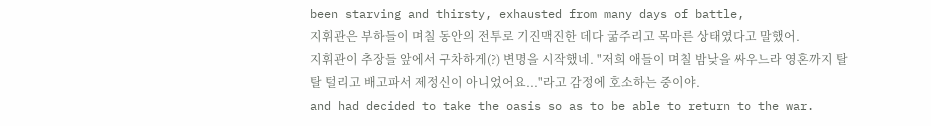been starving and thirsty, exhausted from many days of battle,
지휘관은 부하들이 며칠 동안의 전투로 기진맥진한 데다 굶주리고 목마른 상태였다고 말했어.
지휘관이 추장들 앞에서 구차하게(?) 변명을 시작했네. "저희 애들이 며칠 밤낮을 싸우느라 영혼까지 탈탈 털리고 배고파서 제정신이 아니었어요..."라고 감정에 호소하는 중이야.
and had decided to take the oasis so as to be able to return to the war.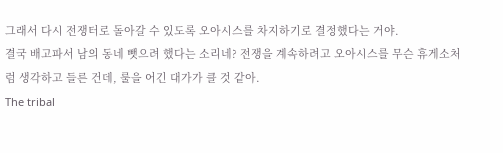그래서 다시 전쟁터로 돌아갈 수 있도록 오아시스를 차지하기로 결정했다는 거야.
결국 배고파서 남의 동네 뺏으려 했다는 소리네? 전쟁을 계속하려고 오아시스를 무슨 휴게소처럼 생각하고 들른 건데, 룰을 어긴 대가가 클 것 같아.
The tribal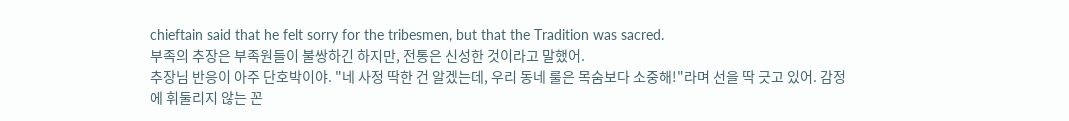chieftain said that he felt sorry for the tribesmen, but that the Tradition was sacred.
부족의 추장은 부족원들이 불쌍하긴 하지만, 전통은 신성한 것이라고 말했어.
추장님 반응이 아주 단호박이야. "네 사정 딱한 건 알겠는데, 우리 동네 룰은 목숨보다 소중해!"라며 선을 딱 긋고 있어. 감정에 휘둘리지 않는 꼰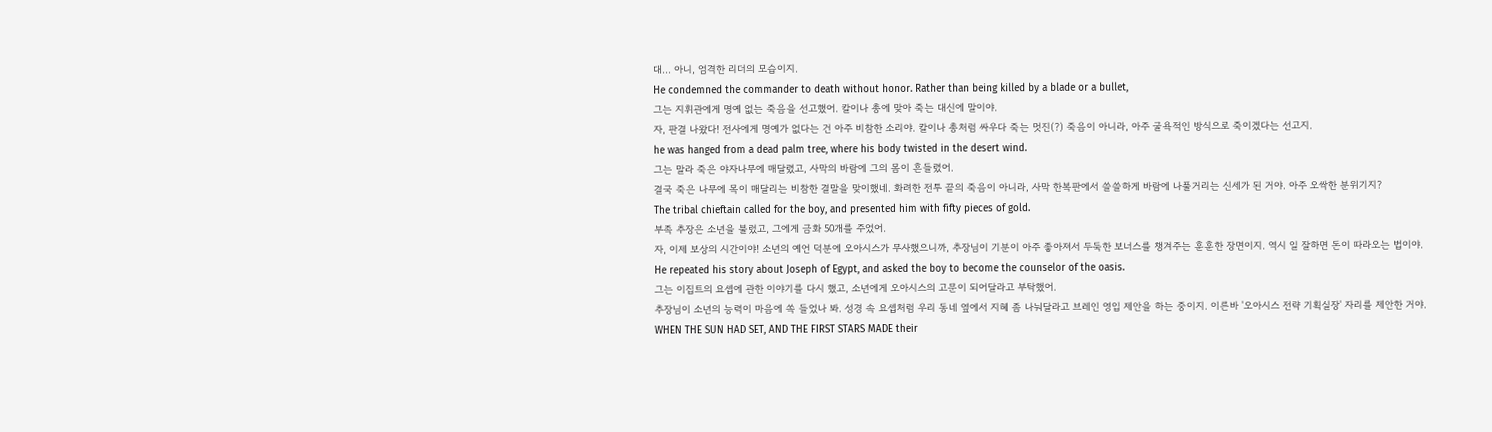대... 아니, 엄격한 리더의 모습이지.
He condemned the commander to death without honor. Rather than being killed by a blade or a bullet,
그는 지휘관에게 명예 없는 죽음을 선고했어. 칼이나 총에 맞아 죽는 대신에 말이야.
자, 판결 나왔다! 전사에게 명예가 없다는 건 아주 비참한 소리야. 칼이나 총처럼 싸우다 죽는 멋진(?) 죽음이 아니라, 아주 굴욕적인 방식으로 죽이겠다는 선고지.
he was hanged from a dead palm tree, where his body twisted in the desert wind.
그는 말라 죽은 야자나무에 매달렸고, 사막의 바람에 그의 몸이 흔들렸어.
결국 죽은 나무에 목이 매달리는 비참한 결말을 맞이했네. 화려한 전투 끝의 죽음이 아니라, 사막 한복판에서 쓸쓸하게 바람에 나풀거리는 신세가 된 거야. 아주 오싹한 분위기지?
The tribal chieftain called for the boy, and presented him with fifty pieces of gold.
부족 추장은 소년을 불렀고, 그에게 금화 50개를 주었어.
자, 이제 보상의 시간이야! 소년의 예언 덕분에 오아시스가 무사했으니까, 추장님이 기분이 아주 좋아져서 두둑한 보너스를 챙겨주는 훈훈한 장면이지. 역시 일 잘하면 돈이 따라오는 법이야.
He repeated his story about Joseph of Egypt, and asked the boy to become the counselor of the oasis.
그는 이집트의 요셉에 관한 이야기를 다시 했고, 소년에게 오아시스의 고문이 되어달라고 부탁했어.
추장님이 소년의 능력이 마음에 쏙 들었나 봐. 성경 속 요셉처럼 우리 동네 옆에서 지혜 좀 나눠달라고 브레인 영입 제안을 하는 중이지. 이른바 '오아시스 전략 기획실장' 자리를 제안한 거야.
WHEN THE SUN HAD SET, AND THE FIRST STARS MADE their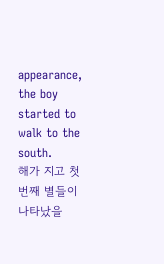appearance, the boy started to walk to the south.
해가 지고 첫 번째 별들이 나타났을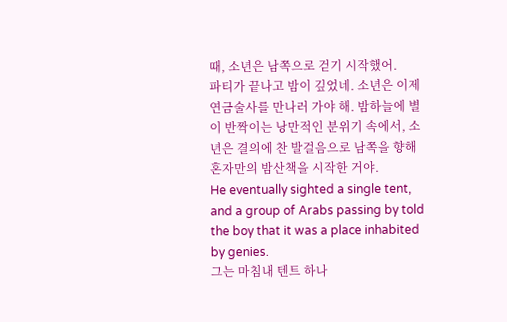때, 소년은 남쪽으로 걷기 시작했어.
파티가 끝나고 밤이 깊었네. 소년은 이제 연금술사를 만나러 가야 해. 밤하늘에 별이 반짝이는 낭만적인 분위기 속에서, 소년은 결의에 찬 발걸음으로 남쪽을 향해 혼자만의 밤산책을 시작한 거야.
He eventually sighted a single tent, and a group of Arabs passing by told the boy that it was a place inhabited by genies.
그는 마침내 텐트 하나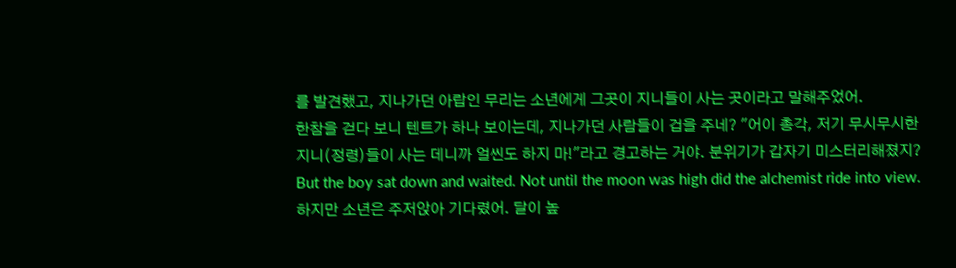를 발견했고, 지나가던 아랍인 무리는 소년에게 그곳이 지니들이 사는 곳이라고 말해주었어.
한참을 걷다 보니 텐트가 하나 보이는데, 지나가던 사람들이 겁을 주네? "어이 총각, 저기 무시무시한 지니(정령)들이 사는 데니까 얼씬도 하지 마!"라고 경고하는 거야. 분위기가 갑자기 미스터리해졌지?
But the boy sat down and waited. Not until the moon was high did the alchemist ride into view.
하지만 소년은 주저앉아 기다렸어. 달이 높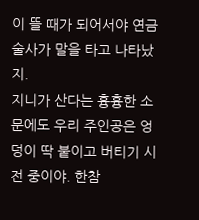이 뜰 때가 되어서야 연금술사가 말을 타고 나타났지.
지니가 산다는 흉흉한 소문에도 우리 주인공은 엉덩이 딱 붙이고 버티기 시전 중이야. 한참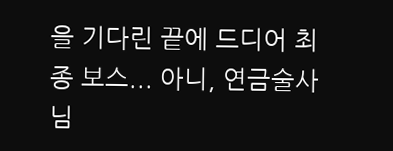을 기다린 끝에 드디어 최종 보스... 아니, 연금술사님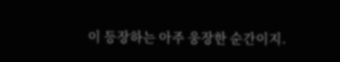이 등장하는 아주 웅장한 순간이지.